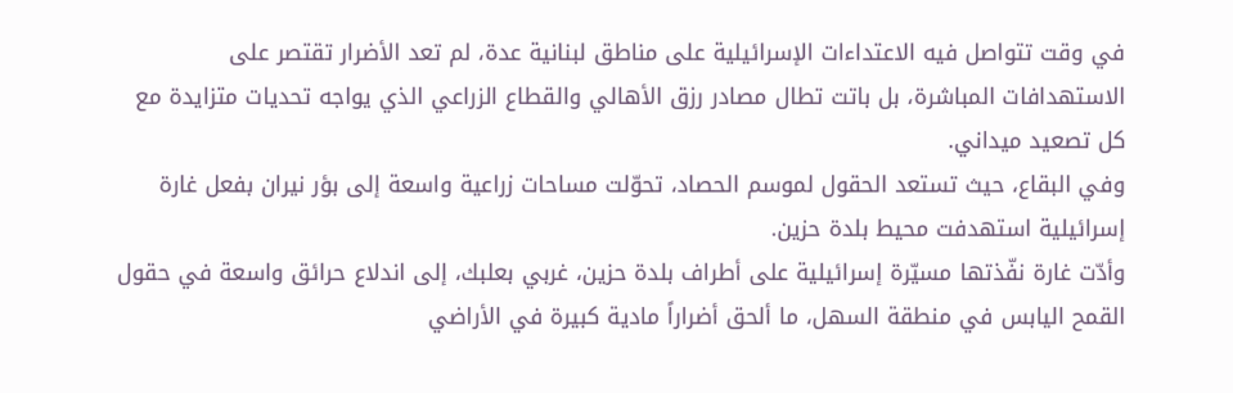في وقت تتواصل فيه الاعتداءات الإسرائيلية على مناطق لبنانية عدة، لم تعد الأضرار تقتصر على الاستهدافات المباشرة، بل باتت تطال مصادر رزق الأهالي والقطاع الزراعي الذي يواجه تحديات متزايدة مع كل تصعيد ميداني.
وفي البقاع، حيث تستعد الحقول لموسم الحصاد، تحوّلت مساحات زراعية واسعة إلى بؤر نيران بفعل غارة إسرائيلية استهدفت محيط بلدة حزين.
وأدّت غارة نفّذتها مسيّرة إسرائيلية على أطراف بلدة حزين، غربي بعلبك، إلى اندلاع حرائق واسعة في حقول القمح اليابس في منطقة السهل، ما ألحق أضراراً مادية كبيرة في الأراضي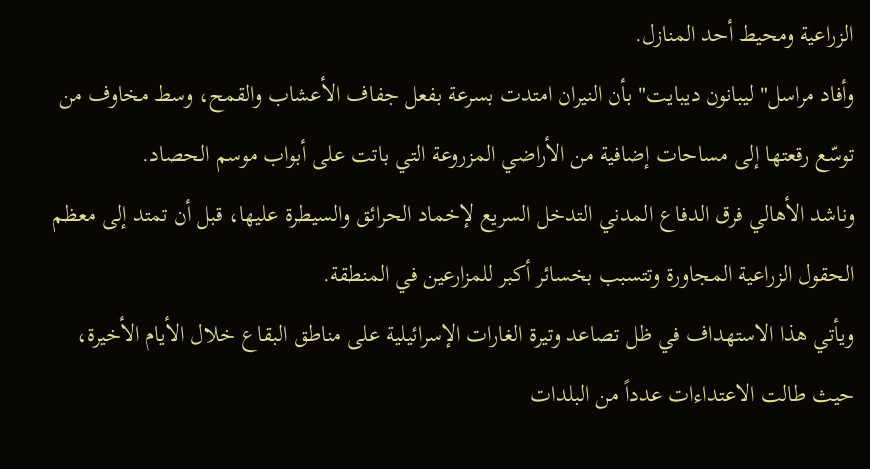الزراعية ومحيط أحد المنازل.
وأفاد مراسل" ليبانون ديبايت" بأن النيران امتدت بسرعة بفعل جفاف الأعشاب والقمح، وسط مخاوف من توسّع رقعتها إلى مساحات إضافية من الأراضي المزروعة التي باتت على أبواب موسم الحصاد.
وناشد الأهالي فرق الدفاع المدني التدخل السريع لإخماد الحرائق والسيطرة عليها، قبل أن تمتد إلى معظم الحقول الزراعية المجاورة وتتسبب بخسائر أكبر للمزارعين في المنطقة.
ويأتي هذا الاستهداف في ظل تصاعد وتيرة الغارات الإسرائيلية على مناطق البقاع خلال الأيام الأخيرة، حيث طالت الاعتداءات عدداً من البلدات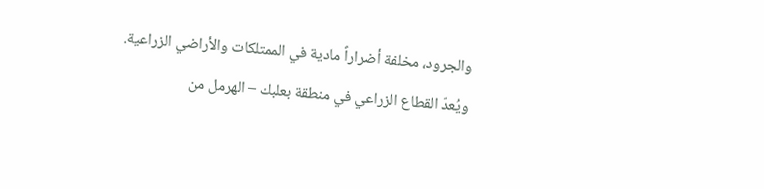والجرود، مخلفة أضراراً مادية في الممتلكات والأراضي الزراعية.
ويُعدّ القطاع الزراعي في منطقة بعلبك – الهرمل من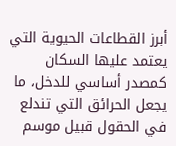أبرز القطاعات الحيوية التي يعتمد عليها السكان كمصدر أساسي للدخل، ما يجعل الحرائق التي تندلع في الحقول قبيل موسم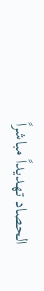الحصاد تهديداً مباشراً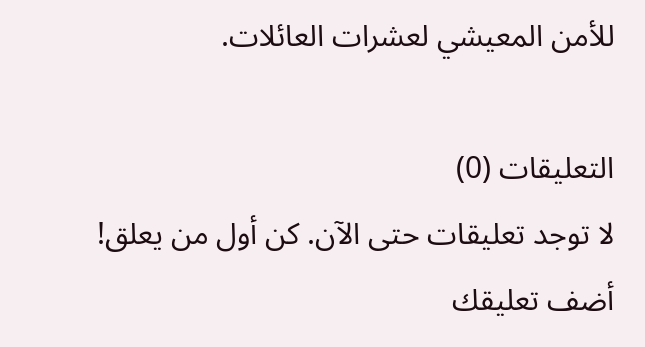للأمن المعيشي لعشرات العائلات.

التعليقات (0)
لا توجد تعليقات حتى الآن. كن أول من يعلق!
أضف تعليقك